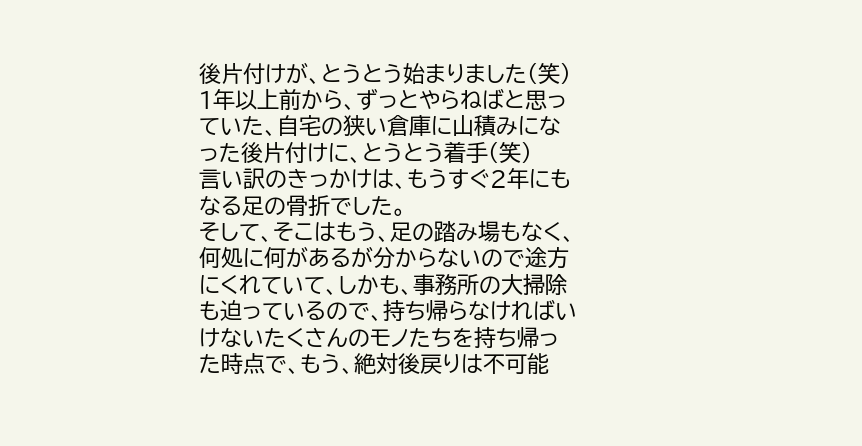後片付けが、とうとう始まりました(笑)
1年以上前から、ずっとやらねばと思っていた、自宅の狭い倉庫に山積みになった後片付けに、とうとう着手(笑)
言い訳のきっかけは、もうすぐ2年にもなる足の骨折でした。
そして、そこはもう、足の踏み場もなく、何処に何があるが分からないので途方にくれていて、しかも、事務所の大掃除も迫っているので、持ち帰らなければいけないたくさんのモノたちを持ち帰った時点で、もう、絶対後戻りは不可能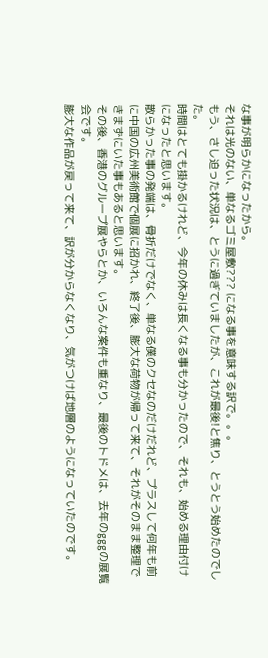な事が明らかになったから。
それは光のない、単なるゴミ屋敷??? になる事を意味する訳で。。。
もう、さし迫った状況は、とうに過ぎていましたが、これが最後!と焦り、とうとう始めたのでした。
時間はとても掛かるけれど、今年の休みは長くなる事も分かったので、それも、始める理由付けになったと思います。
散らかった事の発端は、骨折だけでなく、単なる僕のクセなのだけだれど、プラスして何年も前に中国の広州美術館で個展に招かれ、終了後、膨大な荷物が帰って来て、それがそのまま整理できまずにいた事もあると思います。
その後、香港のグループ展やらとか、いろんな案件も重なり、最後のトドメは、去年のgggの展覧会です。
膨大な作品が戻って来て、訳が分からなくなり、気がつけば地層のようになっていたのです。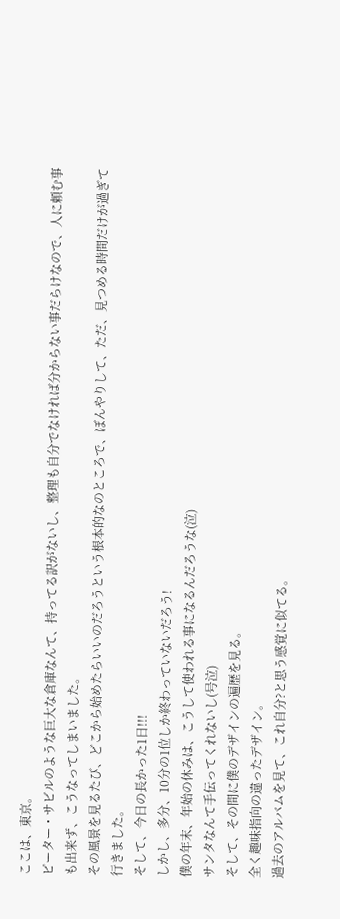ここは、東京。
ピーター・サビルのような巨大な倉庫なんて、持ってる訳がないし、整理も自分でなければ分からない事だらけなので、人に頼む事も出来ず、こうなってしまいました。
その風景を見るたび、どこから始めたらいいのだろうという根本的なのところで、ぼんやりして、ただ、見つめる時間だけが過ぎて行きました。
そして、今日の長かった1日!!!
しかし、多分、10分の1位しか終わっていないだろう!
僕の年末、年始の休みは、こうして使われる事になるんだろうな(泣)
サンタなんて手伝ってくれないし(号泣)
そして、その間に僕のデザインの遍歴を見る。
全く趣味指向の違ったデザイン。
過去のアルバムを見て、これ自分?と思う感覚に似てる。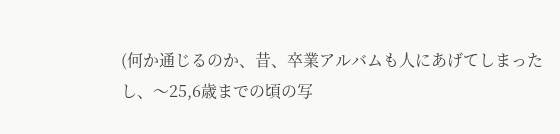(何か通じるのか、昔、卒業アルバムも人にあげてしまったし、〜25,6歳までの頃の写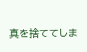真を捨ててしま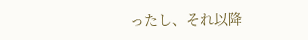ったし、それ以降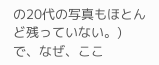の20代の写真もほとんど残っていない。)
で、なぜ、ここ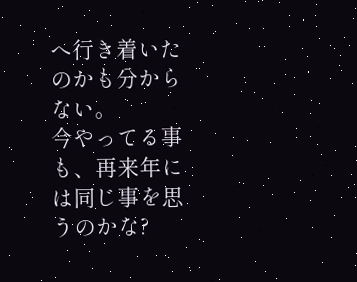へ行き着いたのかも分からない。
今やってる事も、再来年には同じ事を思うのかな?